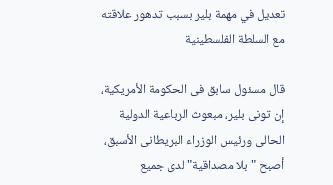تعديل في مهمة بلير بسبب تدهور علاقته مع السلطة الفلسطينية

قال مسئول سابق فى الحكومة الأمريكية، إن تونى بلير، مبعوث الرباعية الدولية الحالى ورئيس الوزراء البريطانى الأسبق، أصبح "بلا مصداقية" لدى جميع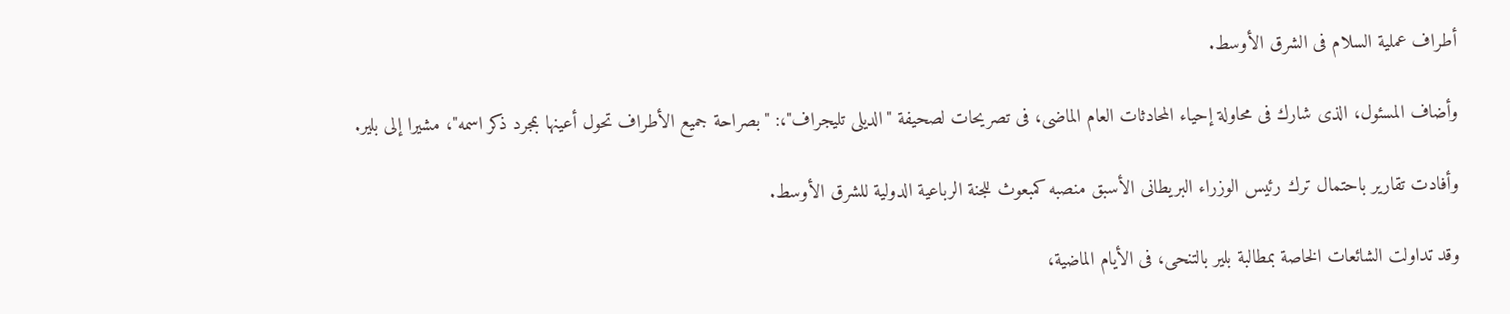أطراف عملية السلام فى الشرق الأوسط.

وأضاف المسئول، الذى شارك فى محاولة إحياء المحادثات العام الماضى، فى تصريحات لصحيفة "الديلى تليجراف"،: "بصراحة جميع الأطراف تحول أعينها بمجرد ذكر اسمه"، مشيرا إلى بلير.

وأفادت تقارير باحتمال ترك رئيس الوزراء البريطانى الأسبق منصبه كمبعوث للجنة الرباعية الدولية للشرق الأوسط.

وقد تداولت الشائعات الخاصة بمطالبة بلير بالتنحى، فى الأيام الماضية،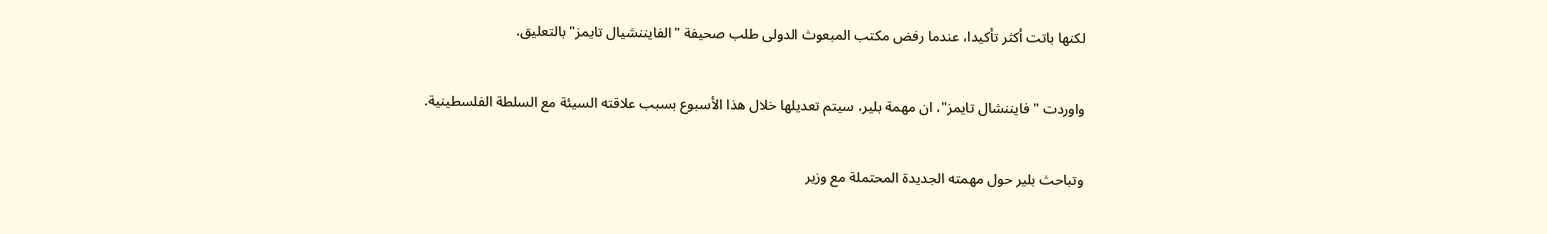لكنها باتت أكثر تأكيدا، عندما رفض مكتب المبعوث الدولى طلب صحيفة "الفايننشيال تايمز" بالتعليق.

واوردت " فايننشال تايمز"، ان مهمة بلير، سيتم تعديلها خلال هذا الأسبوع بسبب علاقته السيئة مع السلطة الفلسطينية.

وتباحث بلير حول مهمته الجديدة المحتملة مع وزير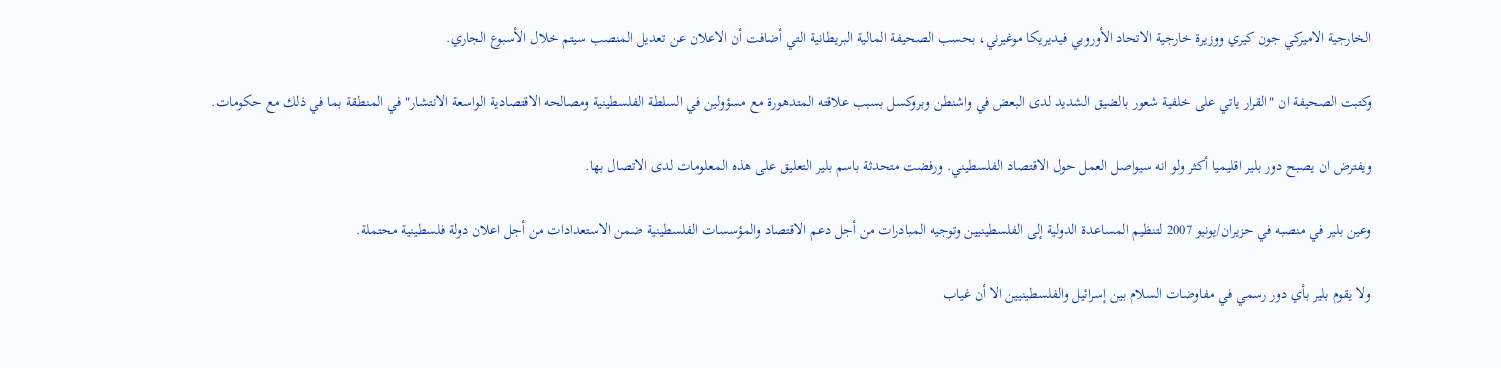الخارجية الاميركي جون كيري ووزيرة خارجية الاتحاد الأوروبي فيديريكا موغيرني، بحسب الصحيفة المالية البريطانية التي أضافت أن الاعلان عن تعديل المنصب سيتم خلال الأسبوع الجاري.

وكتبت الصحيفة ان "القرار ياتي على خلفية شعور بالضيق الشديد لدى البعض في واشنطن وبروكسل بسبب علاقته المتدهورة مع مسؤولين في السلطة الفلسطينية ومصالحه الاقتصادية الواسعة الانتشار" في المنطقة بما في ذلك مع حكومات.

ويفترض ان يصبح دور بلير اقليميا أكثر ولو انه سيواصل العمل حول الاقتصاد الفلسطيني. ورفضت متحدثة باسم بلير التعليق على هذه المعلومات لدى الاتصال بها.

وعين بلير في منصبه في حزيران/يونيو 2007 لتنظيم المساعدة الدولية إلى الفلسطينيين وتوجيه المبادرات من أجل دعم الاقتصاد والمؤسسات الفلسطينية ضمن الاستعدادات من أجل اعلان دولة فلسطينية محتملة.

ولا يقوم بلير بأي دور رسمي في مفاوضات السلام بين إسرائيل والفلسطينيين الا أن غياب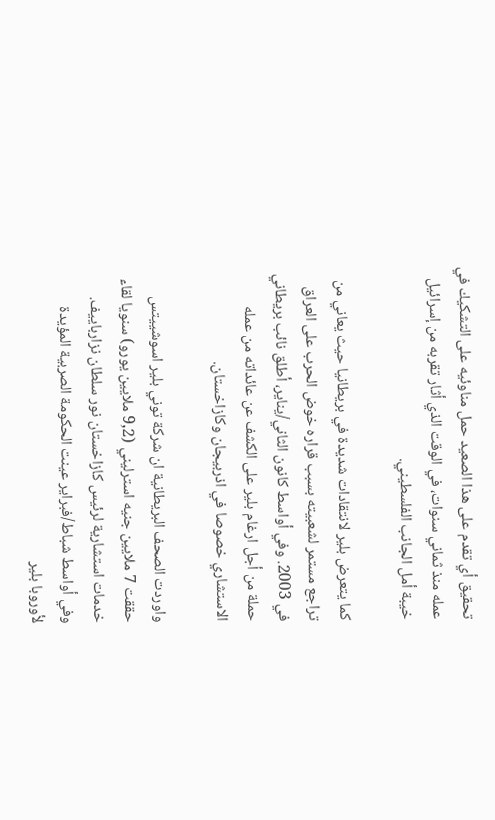تحقيق أي تقدم على هذا الصعيد حمل مناوئيه على التشكيك في عمله منذ ثماني سنوات، في الوقت الذي أثار تقربه من إسرائيل خيبة أمل الجانب الفلسطيني.

كما يتعرض بلير لانتقادات شديدة في بريطانيا حيث يعاني من تراجع مستمر لشعبيته بسبب قراره خوض الحرب على العراق في 2003. وفي أواسط كانون الثاني/يناير، أطلق نائب بريطاني حملة من أجل ارغام بلير على الكشف عن عائداته من عمله الاستشاري خصوصا في اذربيجان وكازاخستان.

واوردت الصحف البريطانية ان شركة توني بلير اسوشييتس حققت 7 ملايين جنيه استرليني (9,2 ملايين يورو) سنويا لقاء خدمات استشارية لرئيس كازاخستان نور سلطان نزارباييف. وفي أواسط شباط/فبراير عينت الحكومة الصربية المؤيدة لأوروبا بلير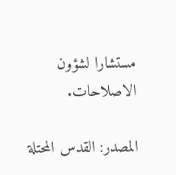مستشارا لشؤون الاصلاحات.

المصدر: القدس المحتلة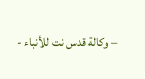– وكالة قدس نت للأنباء -